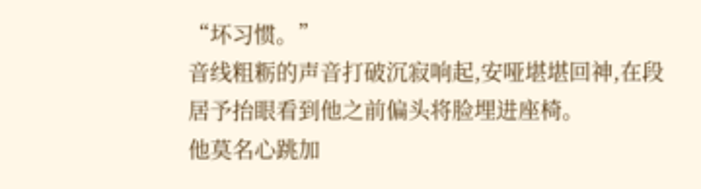“坏习惯。”
音线粗粝的声音打破沉寂响起,安哑堪堪回神,在段居予抬眼看到他之前偏头将脸埋进座椅。
他莫名心跳加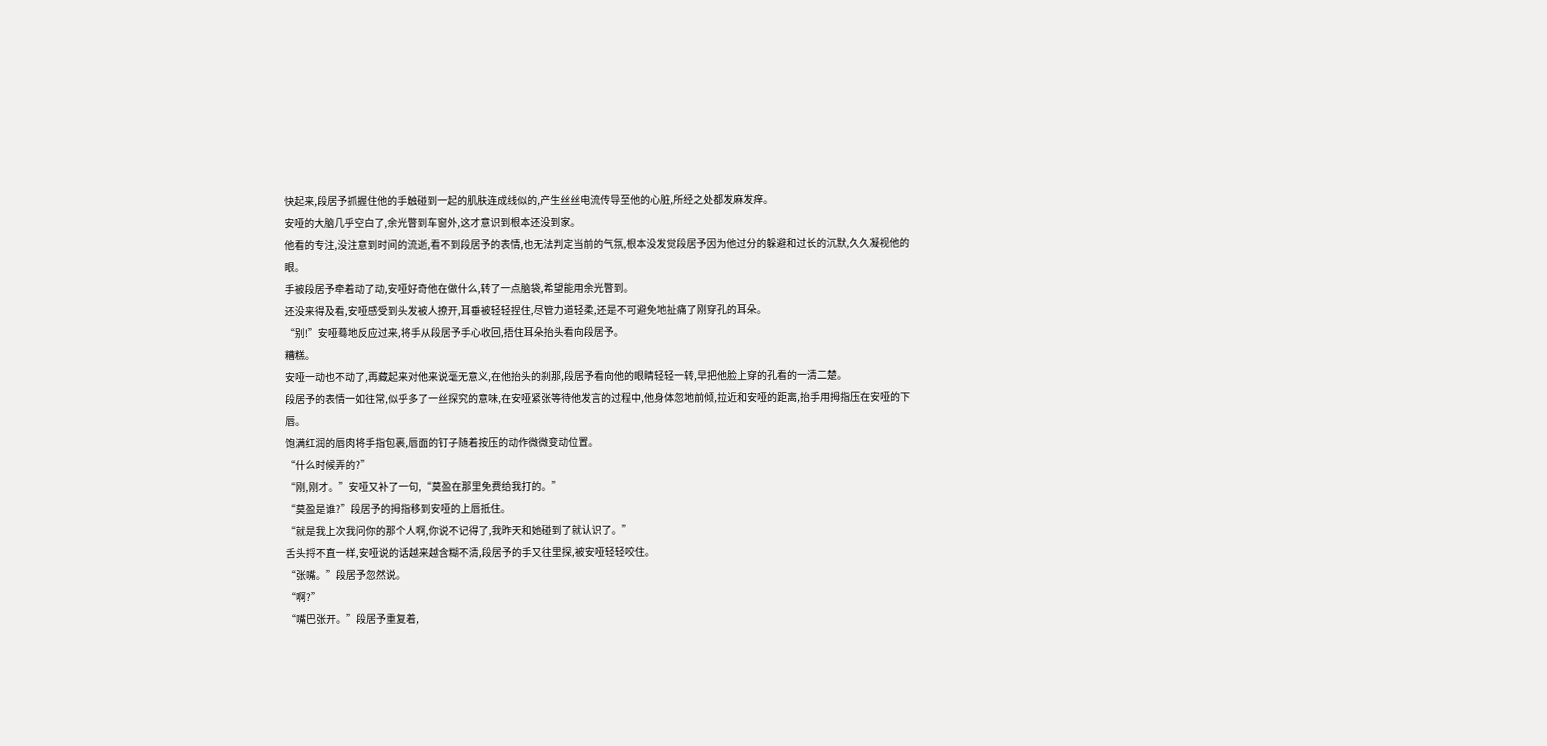快起来,段居予抓握住他的手触碰到一起的肌肤连成线似的,产生丝丝电流传导至他的心脏,所经之处都发麻发痒。
安哑的大脑几乎空白了,余光瞥到车窗外,这才意识到根本还没到家。
他看的专注,没注意到时间的流逝,看不到段居予的表情,也无法判定当前的气氛,根本没发觉段居予因为他过分的躲避和过长的沉默,久久凝视他的眼。
手被段居予牵着动了动,安哑好奇他在做什么,转了一点脑袋,希望能用余光瞥到。
还没来得及看,安哑感受到头发被人撩开,耳垂被轻轻捏住,尽管力道轻柔,还是不可避免地扯痛了刚穿孔的耳朵。
“别!”安哑蓦地反应过来,将手从段居予手心收回,捂住耳朵抬头看向段居予。
糟糕。
安哑一动也不动了,再藏起来对他来说毫无意义,在他抬头的刹那,段居予看向他的眼睛轻轻一转,早把他脸上穿的孔看的一清二楚。
段居予的表情一如往常,似乎多了一丝探究的意味,在安哑紧张等待他发言的过程中,他身体忽地前倾,拉近和安哑的距离,抬手用拇指压在安哑的下唇。
饱满红润的唇肉将手指包裹,唇面的钉子随着按压的动作微微变动位置。
“什么时候弄的?”
“刚,刚才。”安哑又补了一句,“莫盈在那里免费给我打的。”
“莫盈是谁?”段居予的拇指移到安哑的上唇抵住。
“就是我上次我问你的那个人啊,你说不记得了,我昨天和她碰到了就认识了。”
舌头捋不直一样,安哑说的话越来越含糊不清,段居予的手又往里探,被安哑轻轻咬住。
“张嘴。”段居予忽然说。
“啊?”
“嘴巴张开。”段居予重复着,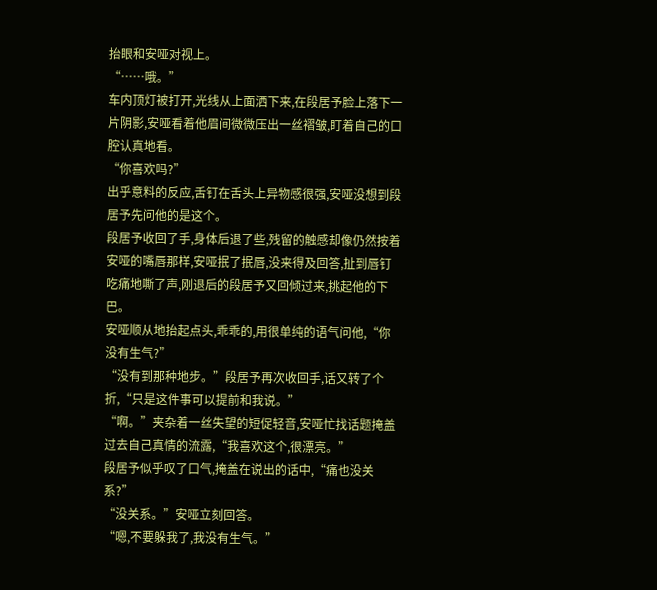抬眼和安哑对视上。
“……哦。”
车内顶灯被打开,光线从上面洒下来,在段居予脸上落下一片阴影,安哑看着他眉间微微压出一丝褶皱,盯着自己的口腔认真地看。
“你喜欢吗?”
出乎意料的反应,舌钉在舌头上异物感很强,安哑没想到段居予先问他的是这个。
段居予收回了手,身体后退了些,残留的触感却像仍然按着安哑的嘴唇那样,安哑抿了抿唇,没来得及回答,扯到唇钉吃痛地嘶了声,刚退后的段居予又回倾过来,挑起他的下巴。
安哑顺从地抬起点头,乖乖的,用很单纯的语气问他,“你没有生气?”
“没有到那种地步。”段居予再次收回手,话又转了个折,“只是这件事可以提前和我说。”
“啊。”夹杂着一丝失望的短促轻音,安哑忙找话题掩盖过去自己真情的流露,“我喜欢这个,很漂亮。”
段居予似乎叹了口气,掩盖在说出的话中,“痛也没关系?”
“没关系。”安哑立刻回答。
“嗯,不要躲我了,我没有生气。”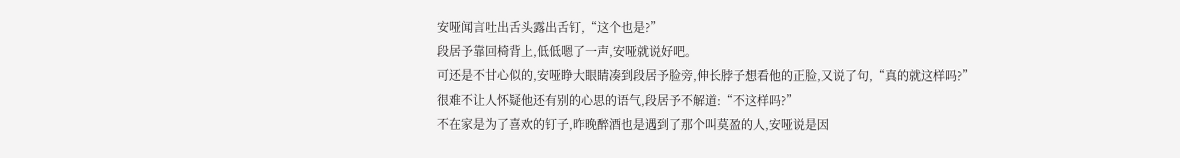安哑闻言吐出舌头露出舌钉,“这个也是?”
段居予靠回椅背上,低低嗯了一声,安哑就说好吧。
可还是不甘心似的,安哑睁大眼睛凑到段居予脸旁,伸长脖子想看他的正脸,又说了句,“真的就这样吗?”
很难不让人怀疑他还有别的心思的语气,段居予不解道:“不这样吗?”
不在家是为了喜欢的钉子,昨晚醉酒也是遇到了那个叫莫盈的人,安哑说是因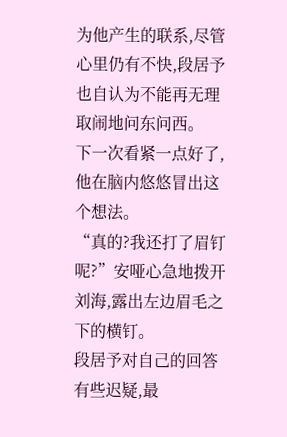为他产生的联系,尽管心里仍有不快,段居予也自认为不能再无理取闹地问东问西。
下一次看紧一点好了,他在脑内悠悠冒出这个想法。
“真的?我还打了眉钉呢?”安哑心急地拨开刘海,露出左边眉毛之下的横钉。
段居予对自己的回答有些迟疑,最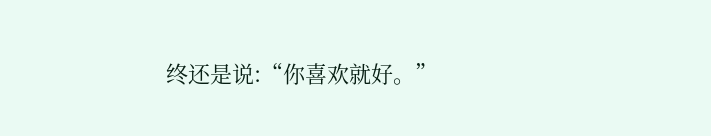终还是说:“你喜欢就好。”